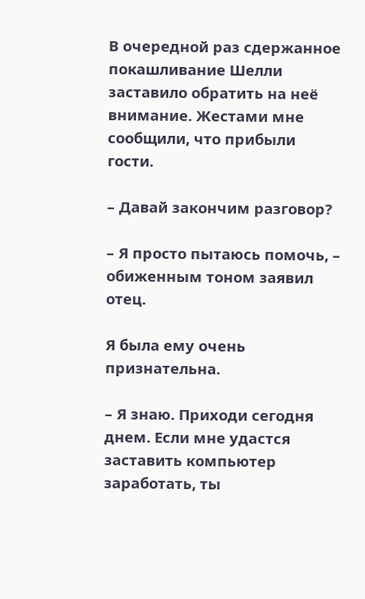В очередной раз сдержанное покашливание Шелли заставило обратить на неё внимание. Жестами мне сообщили, что прибыли гости.

– Давай закончим разговор?

– Я просто пытаюсь помочь, – обиженным тоном заявил отец.

Я была ему очень признательна.

– Я знаю. Приходи сегодня днем. Если мне удастся заставить компьютер заработать, ты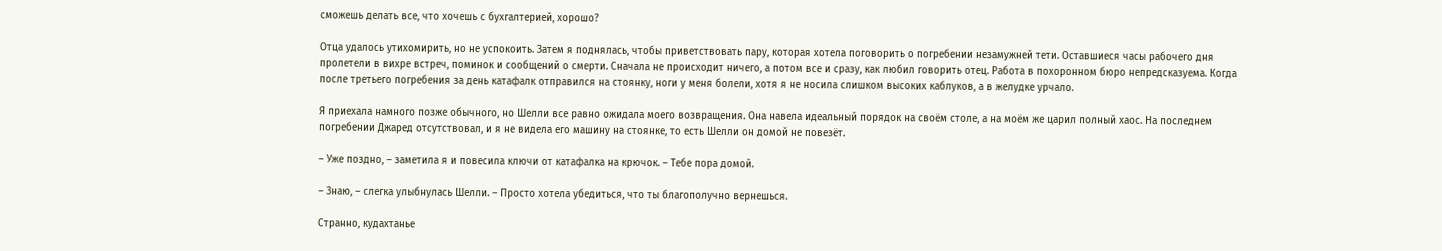сможешь делать все, что хочешь с бухгалтерией, хорошо?

Отца удалось утихомирить, но не успокоить. Затем я поднялась, чтобы приветствовать пару, которая хотела поговорить о погребении незамужней тети. Оставшиеся часы рабочего дня пролетели в вихре встреч, поминок и сообщений о смерти. Сначала не происходит ничего, а потом все и сразу, как любил говорить отец. Работа в похоронном бюро непредсказуема. Когда после третьего погребения за день катафалк отправился на стоянку, ноги у меня болели, хотя я не носила слишком высоких каблуков, а в желудке урчало.

Я приехала намного позже обычного, но Шелли все равно ожидала моего возвращения. Она навела идеальный порядок на своём столе, а на моём же царил полный хаос. На последнем погребении Джаред отсутствовал, и я не видела его машину на стоянке, то есть Шелли он домой не повезёт.

– Уже поздно, – заметила я и повесила ключи от катафалка на крючок. – Тебе пора домой.

– Знаю, – слегка улыбнулась Шелли. – Просто хотела убедиться, что ты благополучно вернешься.

Странно, кудахтанье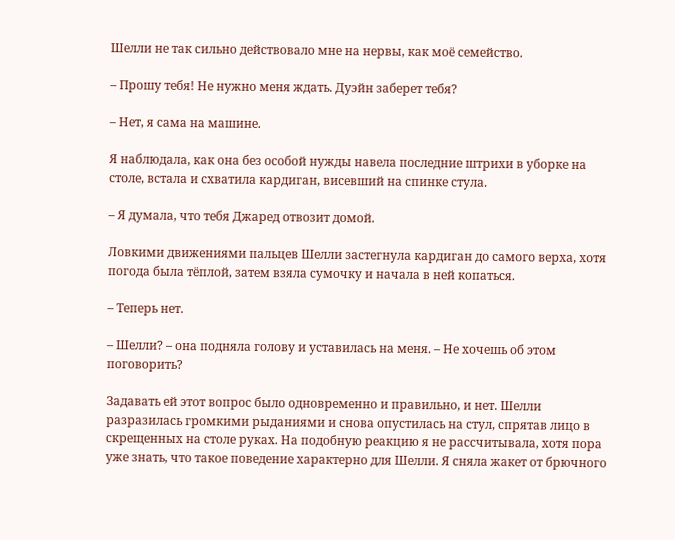Шелли не так сильно действовало мне на нервы, как моё семейство.

– Прошу тебя! Не нужно меня ждать. Дуэйн заберет тебя?

– Нет, я сама на машине.

Я наблюдала, как она без особой нужды навела последние штрихи в уборке на столе, встала и схватила кардиган, висевший на спинке стула.

– Я думала, что тебя Джаред отвозит домой.

Ловкими движениями пальцев Шелли застегнула кардиган до самого верха, хотя погода была тёплой, затем взяла сумочку и начала в ней копаться.

– Теперь нет.

– Шелли? – она подняла голову и уставилась на меня. – Не хочешь об этом поговорить?

Задавать ей этот вопрос было одновременно и правильно, и нет. Шелли разразилась громкими рыданиями и снова опустилась на стул, спрятав лицо в скрещенных на столе руках. На подобную реакцию я не рассчитывала, хотя пора уже знать, что такое поведение характерно для Шелли. Я сняла жакет от брючного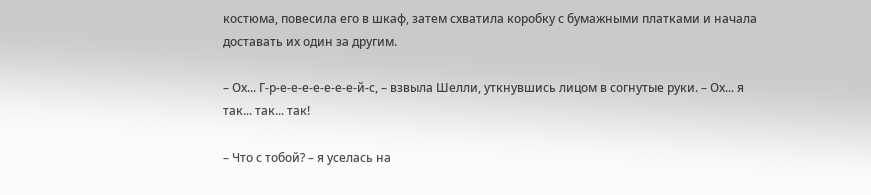костюма, повесила его в шкаф, затем схватила коробку с бумажными платками и начала доставать их один за другим.

– Ох... Г-р-е-е-е-е-е-е-е-й-с, – взвыла Шелли, уткнувшись лицом в согнутые руки. – Ох... я так... так... так!

– Что с тобой? – я уселась на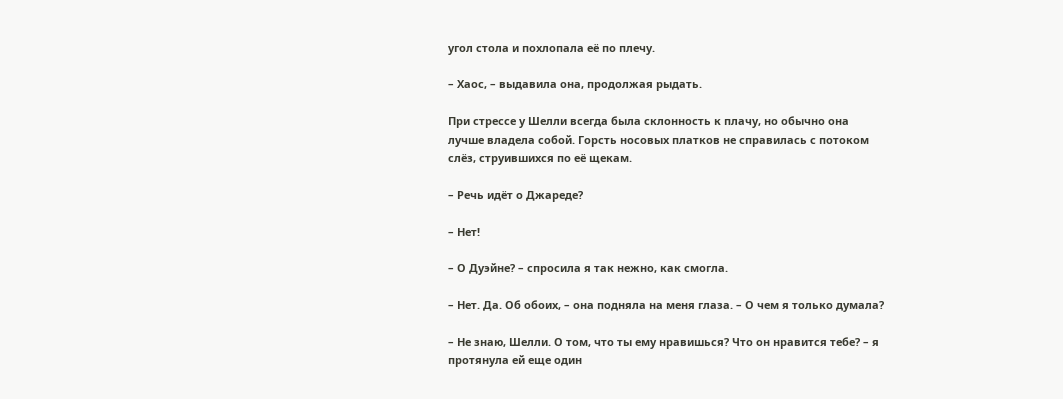угол стола и похлопала её по плечу.

– Хаос, – выдавила она, продолжая рыдать.

При стрессе у Шелли всегда была склонность к плачу, но обычно она лучше владела собой. Горсть носовых платков не справилась с потоком слёз, струившихся по её щекам.

– Речь идёт о Джареде?

– Нет!

– О Дуэйне? – спросила я так нежно, как смогла.

– Нет. Да. Об обоих, – она подняла на меня глаза. – О чем я только думала?

– Не знаю, Шелли. О том, что ты ему нравишься? Что он нравится тебе? – я протянула ей еще один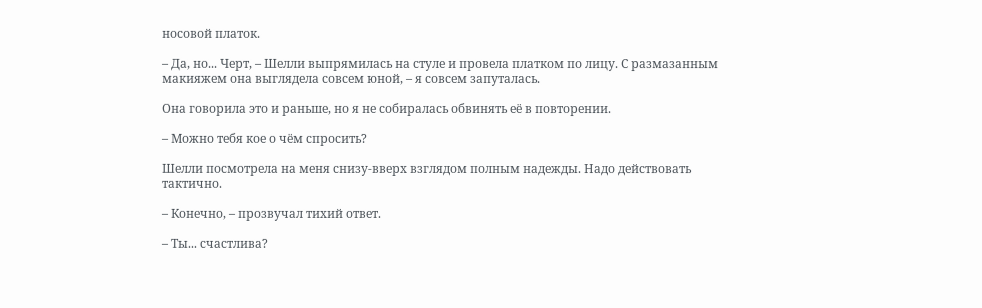носовой платок.

– Да, но... Черт, – Шелли выпрямилась на стуле и провела платком по лицу. С размазанным макияжем она выглядела совсем юной, – я совсем запуталась.

Она говорила это и раньше, но я не собиралась обвинять её в повторении.

– Можно тебя кое о чём спросить?

Шелли посмотрела на меня снизу-вверх взглядом полным надежды. Надо действовать тактично.

– Конечно, – прозвучал тихий ответ.

– Ты... счастлива?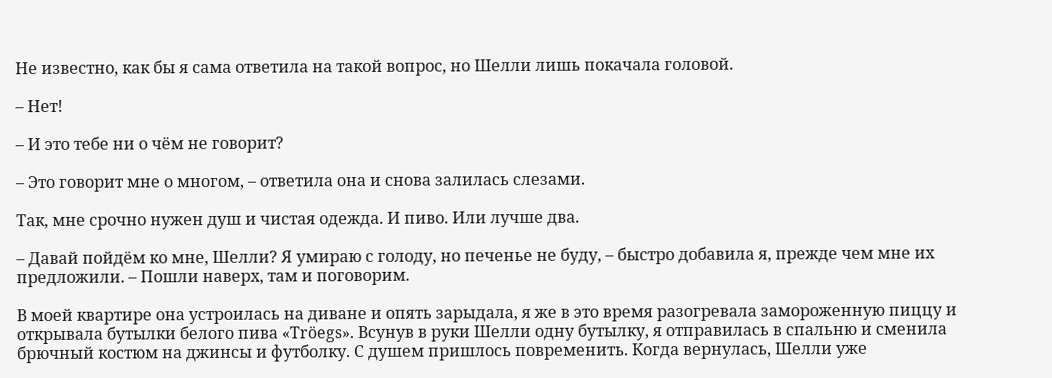Не известно, как бы я сама ответила на такой вопрос, но Шелли лишь покачала головой.

– Нет!

– И это тебе ни о чём не говорит?

– Это говорит мне о многом, – ответила она и снова залилась слезами.

Так, мне срочно нужен душ и чистая одежда. И пиво. Или лучше два.

– Давай пойдём ко мне, Шелли? Я умираю с голоду, но печенье не буду, – быстро добавила я, прежде чем мне их предложили. – Пошли наверх, там и поговорим.

В моей квартире она устроилась на диване и опять зарыдала, я же в это время разогревала замороженную пиццу и открывала бутылки белого пива «Tröegs». Всунув в руки Шелли одну бутылку, я отправилась в спальню и сменила брючный костюм на джинсы и футболку. С душем пришлось повременить. Когда вернулась, Шелли уже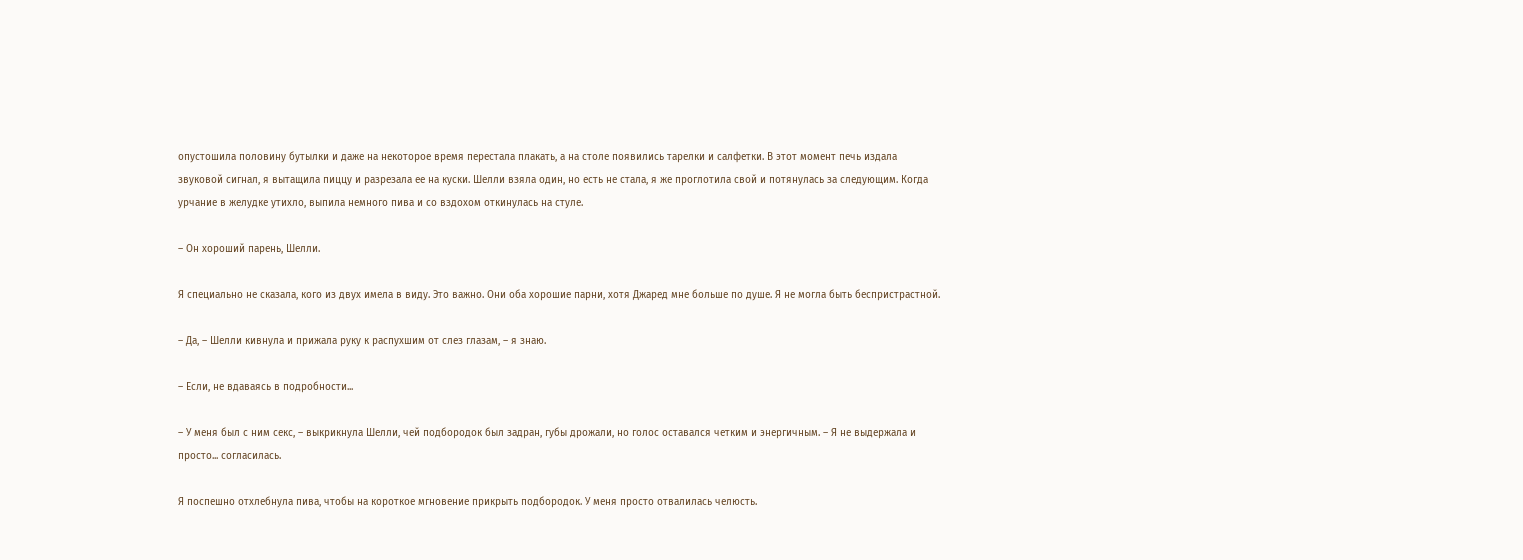опустошила половину бутылки и даже на некоторое время перестала плакать, а на столе появились тарелки и салфетки. В этот момент печь издала звуковой сигнал, я вытащила пиццу и разрезала ее на куски. Шелли взяла один, но есть не стала, я же проглотила свой и потянулась за следующим. Когда урчание в желудке утихло, выпила немного пива и со вздохом откинулась на стуле.

– Он хороший парень, Шелли.

Я специально не сказала, кого из двух имела в виду. Это важно. Они оба хорошие парни, хотя Джаред мне больше по душе. Я не могла быть беспристрастной.

– Да, – Шелли кивнула и прижала руку к распухшим от слез глазам, – я знаю.

– Если, не вдаваясь в подробности...

– У меня был с ним секс, – выкрикнула Шелли, чей подбородок был задран, губы дрожали, но голос оставался четким и энергичным. – Я не выдержала и просто... согласилась.

Я поспешно отхлебнула пива, чтобы на короткое мгновение прикрыть подбородок. У меня просто отвалилась челюсть.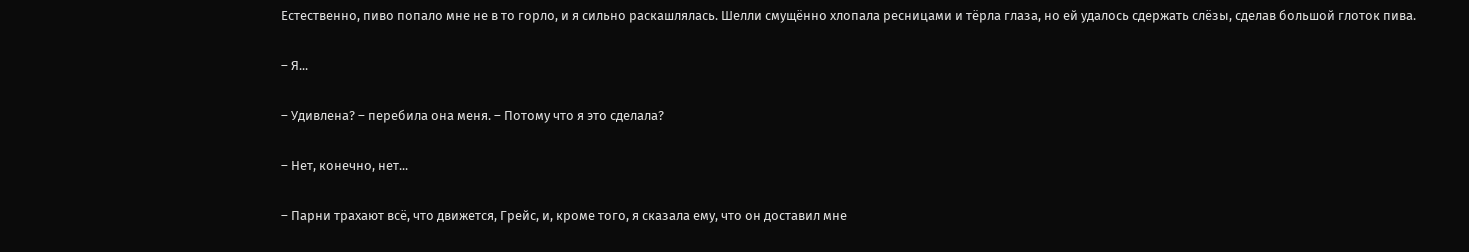Естественно, пиво попало мне не в то горло, и я сильно раскашлялась. Шелли смущённо хлопала ресницами и тёрла глаза, но ей удалось сдержать слёзы, сделав большой глоток пива.

– Я...

– Удивлена? – перебила она меня. – Потому что я это сделала?

– Нет, конечно, нет...

– Парни трахают всё, что движется, Грейс, и, кроме того, я сказала ему, что он доставил мне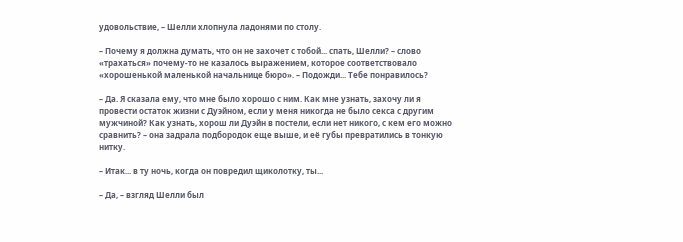удовольствие, – Шелли хлопнула ладонями по столу.

– Почему я должна думать, что он не захочет с тобой... спать, Шелли? – слово «трахаться» почему-то не казалось выражением, которое соответствовало «хорошенькой маленькой начальнице бюро». – Подожди... Тебе понравилось?

– Да. Я сказала ему, что мне было хорошо с ним. Как мне узнать, захочу ли я провести остаток жизни с Дуэйном, если у меня никогда не было секса с другим мужчиной? Как узнать, хорош ли Дуэйн в постели, если нет никого, с кем его можно сравнить? – она задрала подбородок еще выше, и её губы превратились в тонкую нитку.

– Итак... в ту ночь, когда он повредил щиколотку, ты...

– Да, – взгляд Шелли был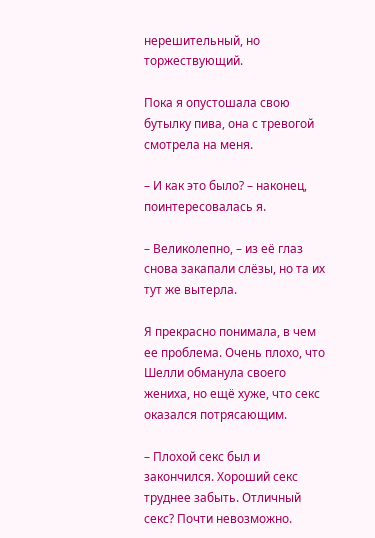нерешительный, но торжествующий.

Пока я опустошала свою бутылку пива, она с тревогой смотрела на меня.

– И как это было? – наконец, поинтересовалась я.

– Великолепно, – из её глаз снова закапали слёзы, но та их тут же вытерла.

Я прекрасно понимала, в чем ее проблема. Очень плохо, что Шелли обманула своего жениха, но ещё хуже, что секс оказался потрясающим.

– Плохой секс был и закончился. Хороший секс труднее забыть. Отличный секс? Почти невозможно.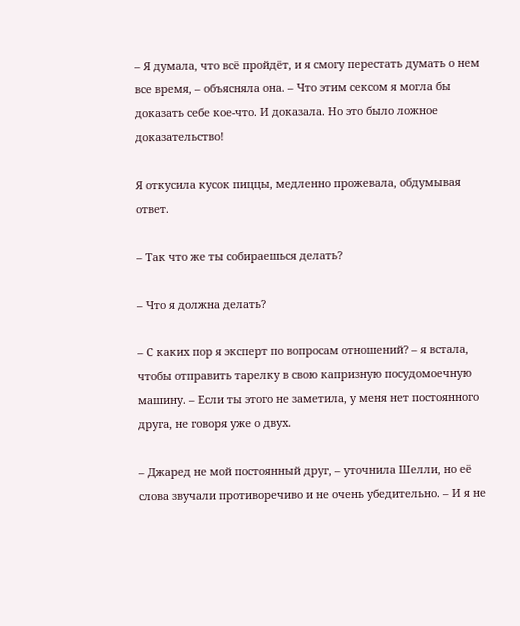– Я думала, что всё пройдёт, и я смогу перестать думать о нем все время, – объясняла она. – Что этим сексом я могла бы доказать себе кое-что. И доказала. Но это было ложное доказательство!

Я откусила кусок пиццы, медленно прожевала, обдумывая ответ.

– Так что же ты собираешься делать?

– Что я должна делать?

– С каких пор я эксперт по вопросам отношений? – я встала, чтобы отправить тарелку в свою капризную посудомоечную машину. – Если ты этого не заметила, у меня нет постоянного друга, не говоря уже о двух.

– Джаред не мой постоянный друг, – уточнила Шелли, но её слова звучали противоречиво и не очень убедительно. – И я не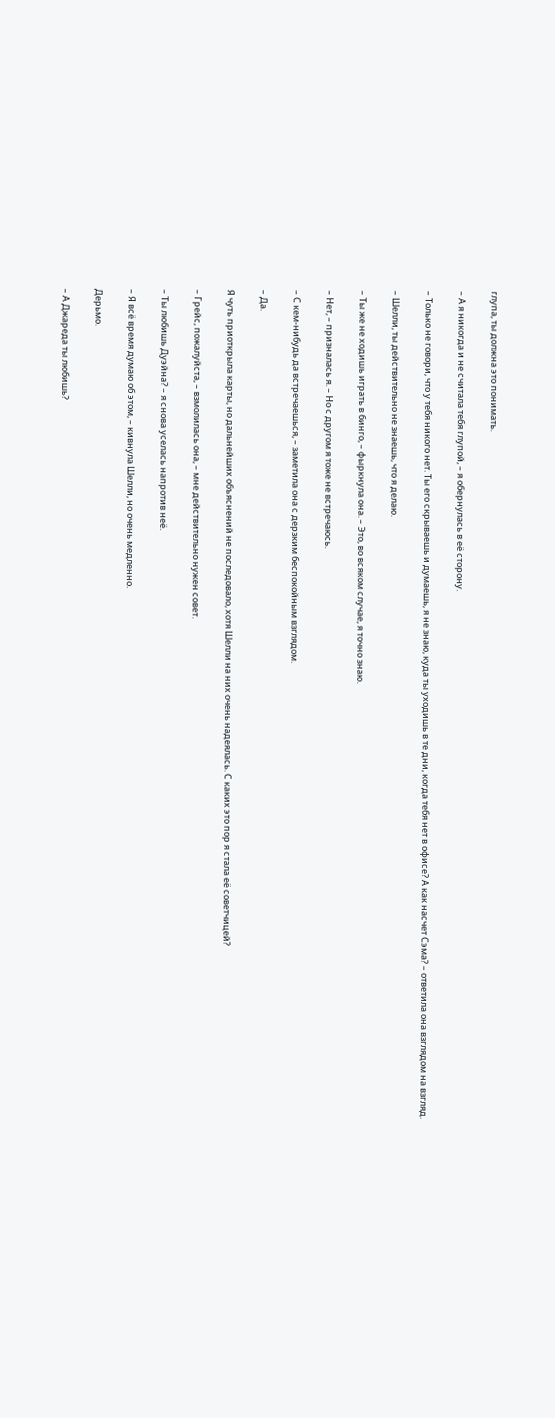глупа, ты должна это понимать.

– А я никогда и не считала тебя глупой, – я обернулась в её сторону.

– Только не говори, что у тебя никого нет. Ты его скрываешь и думаешь, я не знаю, куда ты уходишь в те дни, когда тебя нет в офисе? А как насчет Сэма? – ответила она взглядом на взгляд.

– Шелли, ты действительно не знаешь, что я делаю.

– Ты же не ходишь играть в бинго, – фыркнула она. – Это, во всяком случае, я точно знаю.

– Нет, – призналась я. – Но с другом я тоже не встречаюсь.

– С кем-нибудь да встречаешься, – заметила она с дерзким беспокойным взглядом.

– Да.

Я чуть приоткрыла карты, но дальнейших объяснений не последовало, хотя Шелли на них очень надеялась. С каких это пор я стала её советчицей?

– Грейс, пожалуйста, – взмолилась она, – мне действительно нужен совет.

– Ты любишь Дуэйна? – я снова уселась напротив неё.

– Я всё время думаю об этом, – кивнула Шелли, но очень медленно.

Дерьмо.

– А Джареда ты любишь?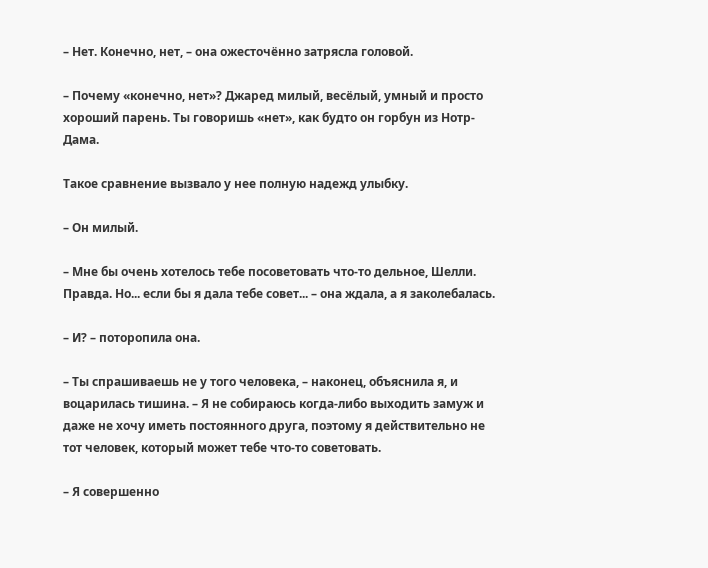– Нет. Конечно, нет, – она ожесточённо затрясла головой.

– Почему «конечно, нет»? Джаред милый, весёлый, умный и просто хороший парень. Ты говоришь «нет», как будто он горбун из Нотр-Дама.

Такое сравнение вызвало у нее полную надежд улыбку.

– Он милый.

– Мне бы очень хотелось тебе посоветовать что-то дельное, Шелли. Правда. Но... если бы я дала тебе совет... – она ждала, а я заколебалась.

– И? – поторопила она.

– Ты спрашиваешь не у того человека, – наконец, объяснила я, и воцарилась тишина. – Я не собираюсь когда-либо выходить замуж и даже не хочу иметь постоянного друга, поэтому я действительно не тот человек, который может тебе что-то советовать.

– Я совершенно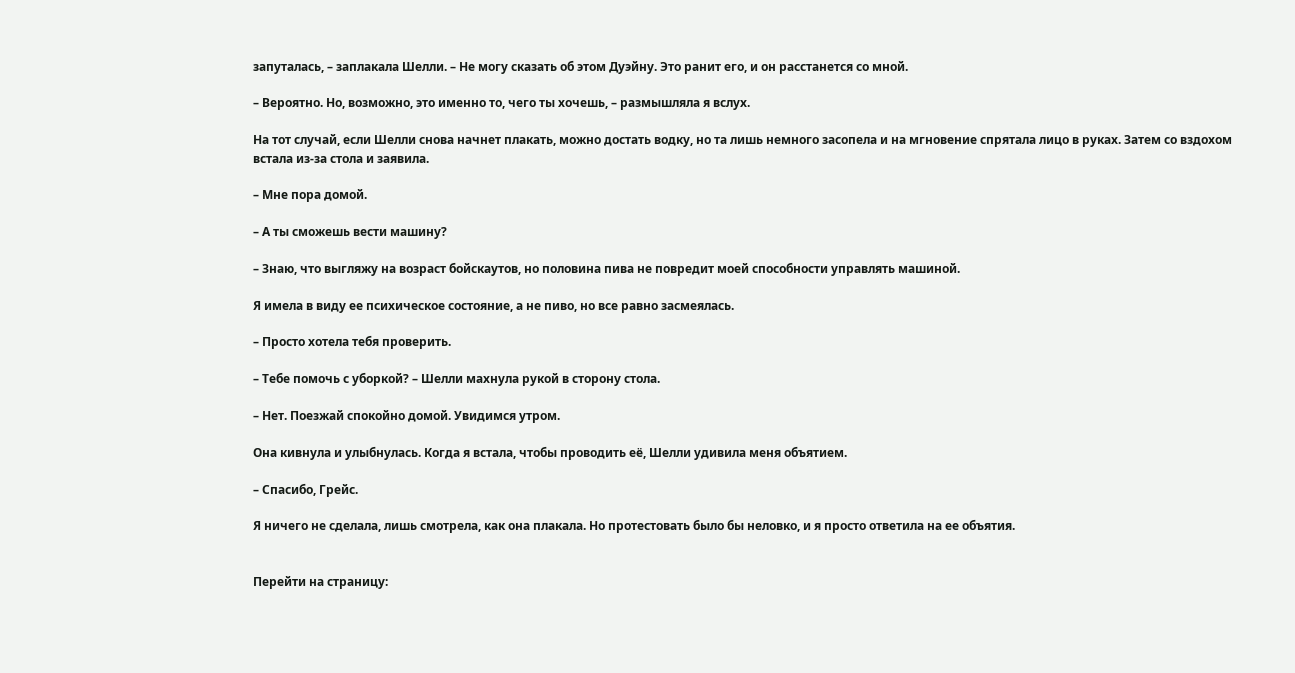запуталась, – заплакала Шелли. – Не могу сказать об этом Дуэйну. Это ранит его, и он расстанется со мной.

– Вероятно. Но, возможно, это именно то, чего ты хочешь, – размышляла я вслух.

На тот случай, если Шелли снова начнет плакать, можно достать водку, но та лишь немного засопела и на мгновение спрятала лицо в руках. Затем со вздохом встала из-за стола и заявила.

– Мне пора домой.

– А ты сможешь вести машину?

– Знаю, что выгляжу на возраст бойскаутов, но половина пива не повредит моей способности управлять машиной.

Я имела в виду ее психическое состояние, а не пиво, но все равно засмеялась.

– Просто хотела тебя проверить.

– Тебе помочь с уборкой? – Шелли махнула рукой в сторону стола.

– Нет. Поезжай спокойно домой. Увидимся утром.

Она кивнула и улыбнулась. Когда я встала, чтобы проводить её, Шелли удивила меня объятием.

– Спасибо, Грейс.

Я ничего не сделала, лишь смотрела, как она плакала. Но протестовать было бы неловко, и я просто ответила на ее объятия.


Перейти на страницу: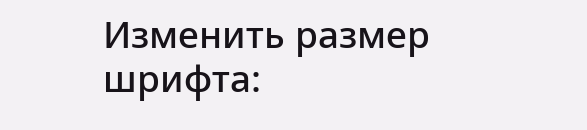Изменить размер шрифта: